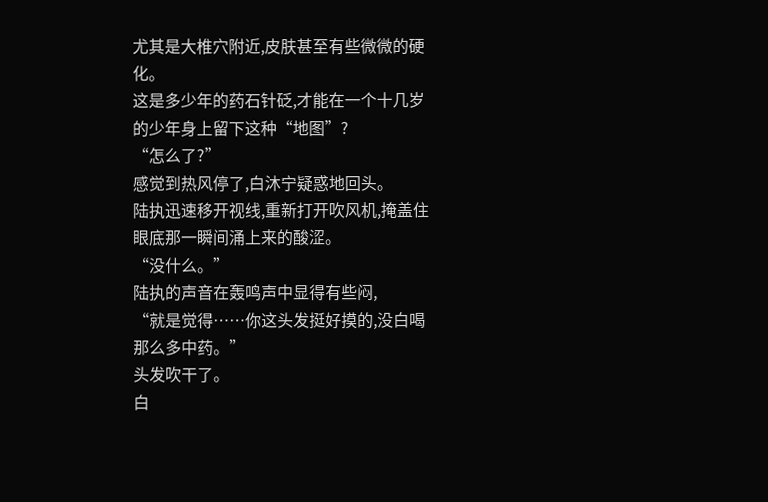尤其是大椎穴附近,皮肤甚至有些微微的硬化。
这是多少年的药石针砭,才能在一个十几岁的少年身上留下这种“地图”?
“怎么了?”
感觉到热风停了,白沐宁疑惑地回头。
陆执迅速移开视线,重新打开吹风机,掩盖住眼底那一瞬间涌上来的酸涩。
“没什么。”
陆执的声音在轰鸣声中显得有些闷,
“就是觉得……你这头发挺好摸的,没白喝那么多中药。”
头发吹干了。
白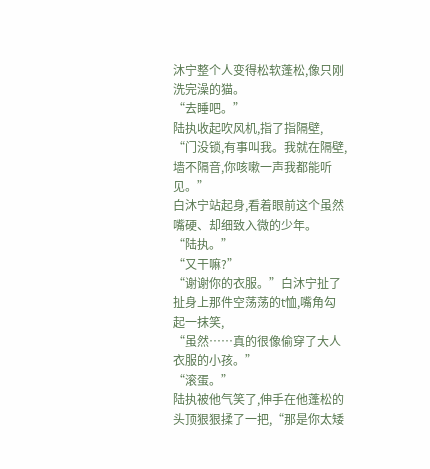沐宁整个人变得松软蓬松,像只刚洗完澡的猫。
“去睡吧。”
陆执收起吹风机,指了指隔壁,
“门没锁,有事叫我。我就在隔壁,墙不隔音,你咳嗽一声我都能听见。”
白沐宁站起身,看着眼前这个虽然嘴硬、却细致入微的少年。
“陆执。”
“又干嘛?”
“谢谢你的衣服。”白沐宁扯了扯身上那件空荡荡的t恤,嘴角勾起一抹笑,
“虽然……真的很像偷穿了大人衣服的小孩。”
“滚蛋。”
陆执被他气笑了,伸手在他蓬松的头顶狠狠揉了一把,“那是你太矮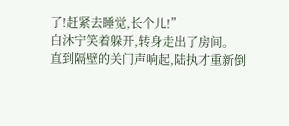了!赶紧去睡觉,长个儿!”
白沐宁笑着躲开,转身走出了房间。
直到隔壁的关门声响起,陆执才重新倒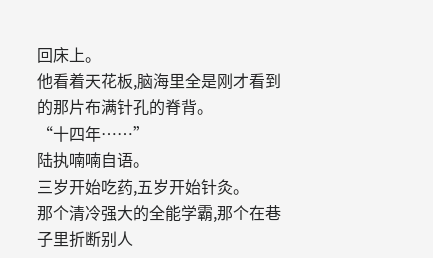回床上。
他看着天花板,脑海里全是刚才看到的那片布满针孔的脊背。
“十四年……”
陆执喃喃自语。
三岁开始吃药,五岁开始针灸。
那个清冷强大的全能学霸,那个在巷子里折断别人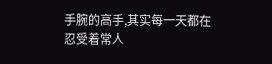手腕的高手,其实每一天都在忍受着常人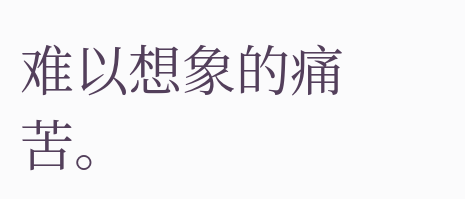难以想象的痛苦。